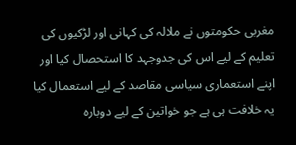مغربی حکومتوں نے ملالہ کی کہانی اور لڑکیوں کی تعلیم کے لیے اس کی جدوجہد کا استحصال کیا اور اپنے استعماری سیاسی مقاصد کے لیے استعمال کیا یہ خلافت ہی ہے جو خواتین کے لیے دوبارہ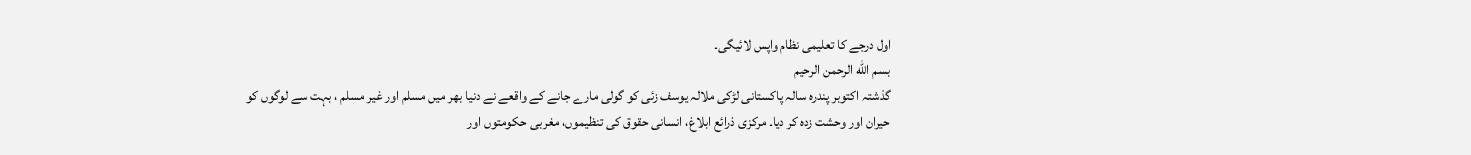اول درجے کا تعلیمی نظام واپس لائیگی۔
بسم الله الرحمن الرحيم
گذشتہ اکتوبر پندرہ سالہ پاکستانی لڑکی ملالہ یوسف زئی کو گولی مارے جانے کے واقعے نے دنیا بھر میں مسلم اور غیر مسلم ، بہت سے لوگوں کو حیران اور وحشت زدہ کر دیا۔ مرکزی ذرائع ابلاغ، انسانی حقوق کی تنظیموں، مغربی حکومتوں اور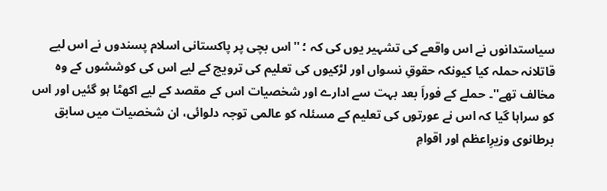سیاستدانوں نے اس واقعے کی تشہیر یوں کی کہ ؛ ''اس بچی پر پاکستانی اسلام پسندوں نے اس لیے قاتلانہ حملہ کیا کیونکہ حقوقِ نسواں اور لڑکیوں کی تعلیم کی ترویج کے لیے اس کی کوششوں کے وہ مخالف تھے''۔ حملے کے فوراَ بعد بہت سے ادارے اور شخصیات اس کے مقصد کے لیے اکھٹا ہو گئیں اور اس کو سراہا گیا کہ اس نے عورتوں کی تعلیم کے مسئلہ کو عالمی توجہ دلوائی، ان شخصیات میں سابق برطانوی وزیرِاعظم اور اقوامِ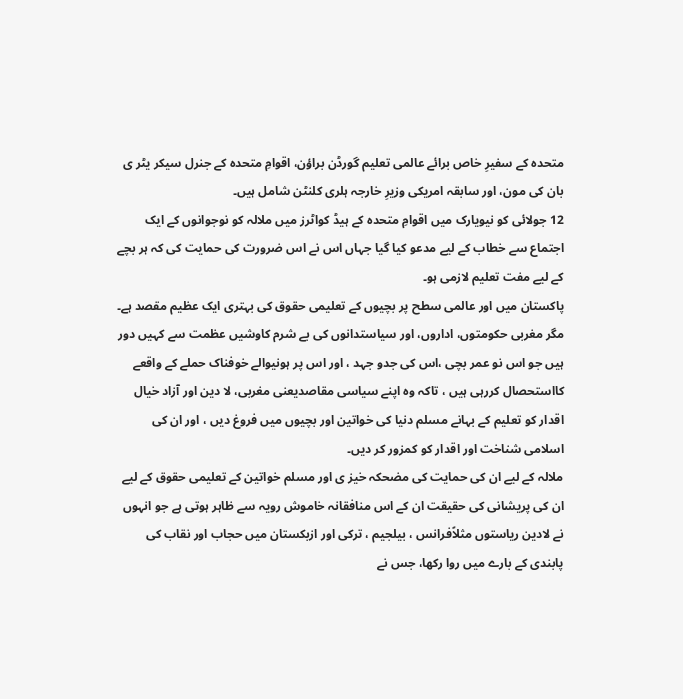متحدہ کے سفیرِ خاص برائے عالمی تعلیم گورڈن براؤن، اقوامِ متحدہ کے جنرل سیکر یٹر ی بان کی مون، اور سابقہ امریکی وزیرِ خارجہ ہلری کلنٹن شامل ہیں۔
12 جولائی کو نیویارک میں اقوامِ متحدہ کے ہیڈ کواٹرز میں ملالہ کو نوجوانوں کے ایک اجتماع سے خطاب کے لیے مدعو کیا گیا جہاں اس نے اس ضرورت کی حمایت کی کہ ہر بچے کے لیے مفت تعلیم لازمی ہو۔
پاکستان میں اور عالمی سطح پر بچیوں کے تعلیمی حقوق کی بہتری ایک عظیم مقصد ہے۔ مگر مغربی حکومتوں، اداروں، اور سیاستدانوں کی بے شرم کاوشیں عظمت سے کہیں دور ہیں جو اس نو عمر بچی ،اس کی جدو جہد ، اور اس پر ہونیوالے خوفناک حملے کے واقعے کااستحصال کررہی ہیں ، تاکہ وہ اپنے سیاسی مقاصدیعنی مغربی، لا دین اور آزاد خیال اقدار کو تعلیم کے بہانے مسلم دنیا کی خواتین اور بچیوں میں فروغ دیں ، اور ان کی اسلامی شناخت اور اقدار کو کمزور کر دیں۔
ملالہ کے لیے ان کی حمایت کی مضحکہ خیز ی اور مسلم خواتین کے تعلیمی حقوق کے لیے ان کی پریشانی کی حقیقت ان کے اس منافقانہ خاموش رویہ سے ظاہر ہوتی ہے جو انہوں نے لادین ریاستوں مثلاًفرانس ، بیلجیم ، ترکی اور ازبکستان میں حجاب اور نقاب کی پابندی کے بارے میں روا رکھا، جس نے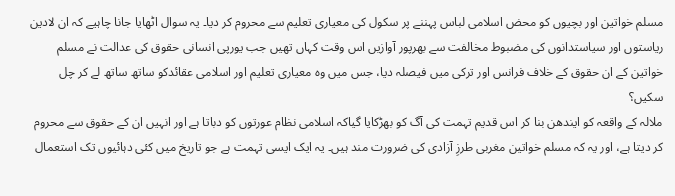مسلم خواتین اور بچیوں کو محض اسلامی لباس پہننے پر سکول کی معیاری تعلیم سے محروم کر دیا۔ یہ سوال اٹھایا جانا چاہیے کہ ان لادین ریاستوں اور سیاستدانوں کی مضبوط مخالفت سے بھرپور آوازیں اس وقت کہاں تھیں جب یورپی انسانی حقوق کی عدالت نے مسلم خواتین کے ان حقوق کے خلاف فرانس اور ترکی میں فیصلہ دیا، جس میں وہ معیاری تعلیم اور اسلامی عقائدکو ساتھ ساتھ لے کر چل سکیں؟
ملالہ کے واقعہ کو ایندھن بنا کر اس قدیم تہمت کی آگ کو بھڑکایا گیاکہ اسلامی نظام عورتوں کو دباتا ہے اور انہیں ان کے حقوق سے محروم کر دیتا ہے، اور یہ کہ مسلم خواتین مغربی طرزِ آزادی کی ضرورت مند ہیں۔ یہ ایک ایسی تہمت ہے جو تاریخ میں کئی دہائیوں تک استعمال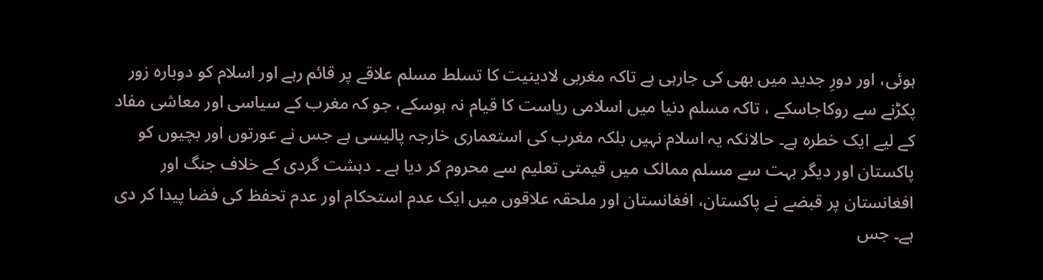ہوئی، اور دورِ جدید میں بھی کی جارہی ہے تاکہ مغربی لادینیت کا تسلط مسلم علاقے پر قائم رہے اور اسلام کو دوبارہ زور پکڑنے سے روکاجاسکے ، تاکہ مسلم دنیا میں اسلامی ریاست کا قیام نہ ہوسکے، جو کہ مغرب کے سیاسی اور معاشی مفاد کے لیے ایک خطرہ ہے۔ حالانکہ یہ اسلام نہیں بلکہ مغرب کی استعماری خارجہ پالیسی ہے جس نے عورتوں اور بچیوں کو پاکستان اور دیگر بہت سے مسلم ممالک میں قیمتی تعلیم سے محروم کر دیا ہے ۔ دہشت گردی کے خلاف جنگ اور افغانستان پر قبضے نے پاکستان، افغانستان اور ملحقہ علاقوں میں ایک عدم استحکام اور عدم تحفظ کی فضا پیدا کر دی ہے۔ جس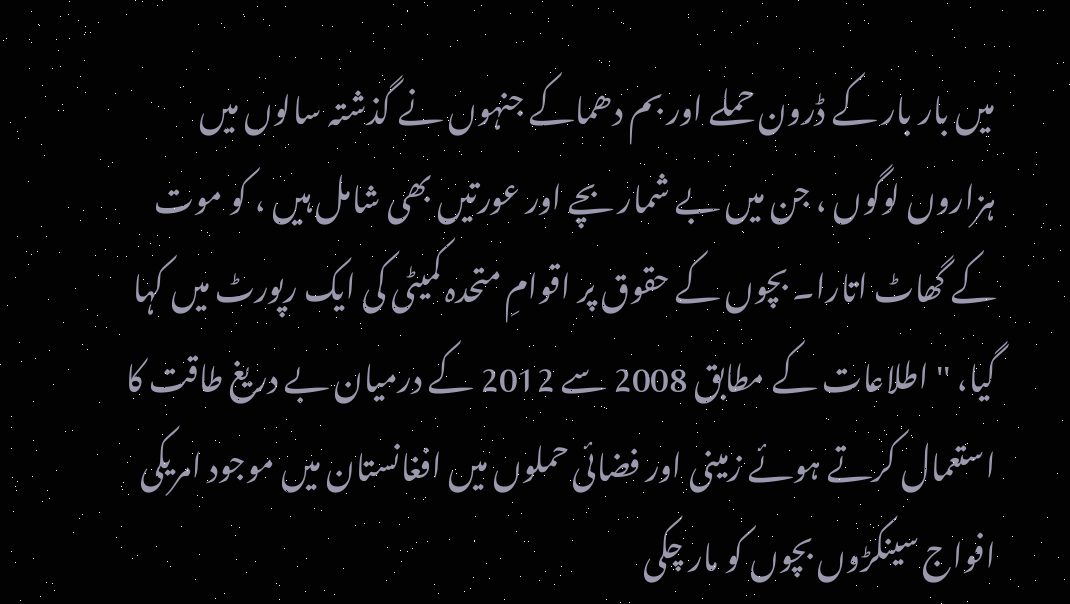میں بار بار کے ڈرون حملے اور بم دھماکے جنہوں نے گذشتہ سالوں میں ہزاروں لوگوں ، جن میں بے شمار بچے اور عورتیں بھی شامل ہیں ، کو موت کے گھاٹ اتارا۔ بچوں کے حقوق پر اقوامِ متحدہ کمیٹی کی ایک رپورٹ میں کہا گیا، '' اطلاعات کے مطابق 2008 سے 2012 کے درمیان بے دریغ طاقت کا استعمال کرتے ہوئے زمینی اور فضائی حملوں میں افغانستان میں موجود امریکی افواج سینکڑوں بچوں کو مار چکی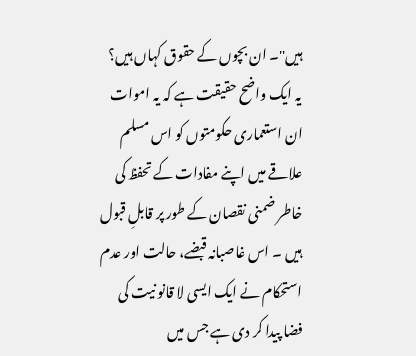ہیں''۔ ان بچوں کے حقوق کہاں ہیں؟ یہ ایک واضح حقیقت ہے کہ یہ اموات ان استعماری حکومتوں کو اس مسلم علاقے میں اپنے مفادات کے تحفظ کی خاطر ضمنی نقصان کے طور پر قابلِ قبول ہیں ۔ اس غاصبانہ قبضے، حالت اور عدم استحکام نے ایک ایسی لا قانو نیت کی فضا پیدا کر دی ہے جس میں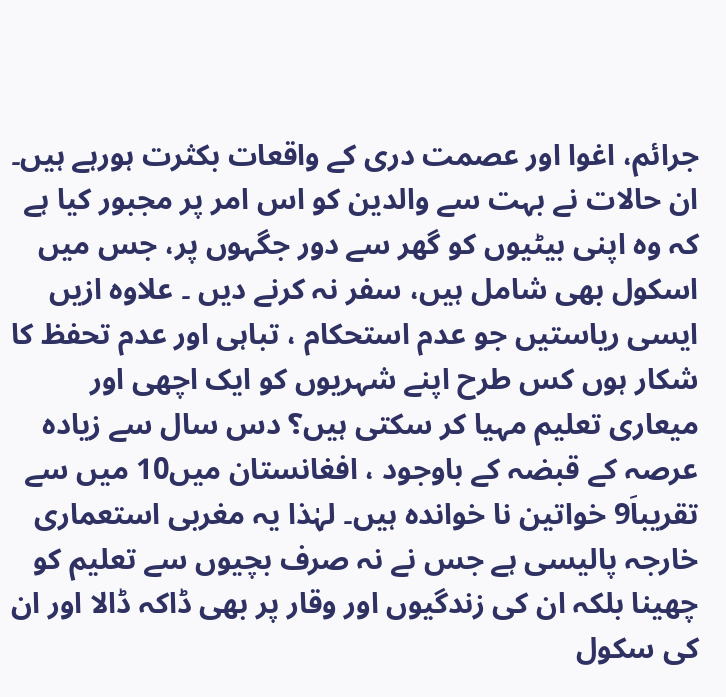جرائم، اغوا اور عصمت دری کے واقعات بکثرت ہورہے ہیں۔ ان حالات نے بہت سے والدین کو اس امر پر مجبور کیا ہے کہ وہ اپنی بیٹیوں کو گھر سے دور جگہوں پر، جس میں اسکول بھی شامل ہیں، سفر نہ کرنے دیں ۔ علاوہ ازیں ایسی ریاستیں جو عدم استحکام ، تباہی اور عدم تحفظ کا شکار ہوں کس طرح اپنے شہریوں کو ایک اچھی اور میعاری تعلیم مہیا کر سکتی ہیں؟ دس سال سے زیادہ عرصہ کے قبضہ کے باوجود ، افغانستان میں10 میں سے تقریباَ9 خواتین نا خواندہ ہیں۔ لہٰذا یہ مغربی استعماری خارجہ پالیسی ہے جس نے نہ صرف بچیوں سے تعلیم کو چھینا بلکہ ان کی زندگیوں اور وقار پر بھی ڈاکہ ڈالا اور ان کی سکول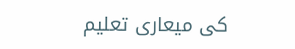کی میعاری تعلیم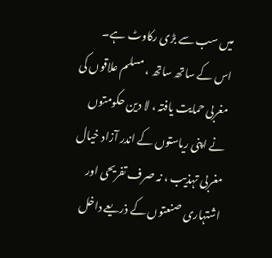میں سب سے بڑی رکاوٹ ہے۔
اس کے ساتھ ساتھ ، مسلم علاقوں کی مغربی حمایت یافتہ ، لا دین حکومتوں نے اپنی ریاستوں کے اندر آزاد خیال مغربی تہذیب ، نہ صرف تفریحی اور اشتہاری صنعتوں کے ذریعے داخل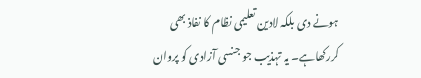ہونے دی بلکہ لادین تعلیمی نظام کا نفاذ بھی کررکھاہے۔ یہ تہذیب جو جنسی آزادی کو پروان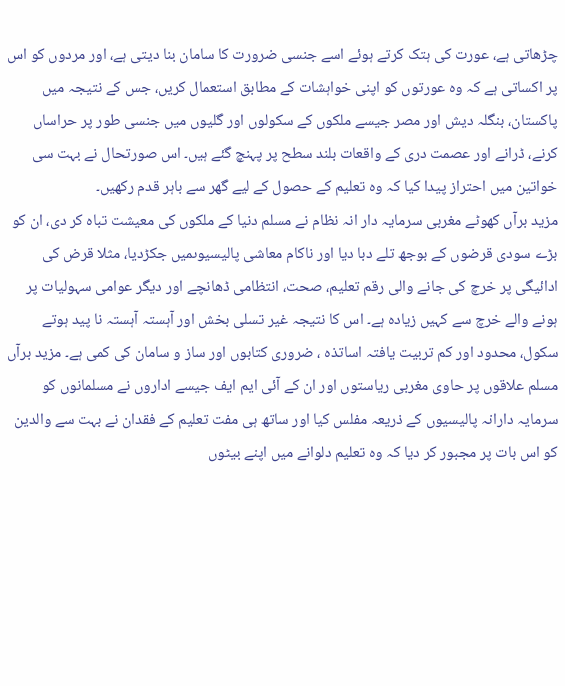چڑھاتی ہے، عورت کی ہتک کرتے ہوئے اسے جنسی ضرورت کا سامان بنا دیتی ہے، اور مردوں کو اس پر اکساتی ہے کہ وہ عورتوں کو اپنی خواہشات کے مطابق استعمال کریں، جس کے نتیجہ میں پاکستان، بنگلہ دیش اور مصر جیسے ملکوں کے سکولوں اور گلیوں میں جنسی طور پر حراساں کرنے، ڈرانے اور عصمت دری کے واقعات بلند سطح پر پہنچ گئے ہیں۔ اس صورتحال نے بہت سی خواتین میں احتراز پیدا کیا کہ وہ تعلیم کے حصول کے لیے گھر سے باہر قدم رکھیں۔
مزید برآں کھوٹے مغربی سرمایہ دار انہ نظام نے مسلم دنیا کے ملکوں کی معیشت تباہ کر دی، ان کو بڑے سودی قرضوں کے بوجھ تلے دبا دیا اور ناکام معاشی پالیسیوںمیں جکڑدیا، مثلا قرض کی ادائیگی پر خرچ کی جانے والی رقم تعلیم، صحت، انتظامی ڈھانچے اور دیگر عوامی سہولیات پر ہونے والے خرچ سے کہیں زیادہ ہے۔ اس کا نتیجہ غیر تسلی بخش اور آہستہ آہستہ نا پید ہوتے سکول، محدود اور کم تربیت یافتہ اساتذہ ، ضروری کتابوں اور ساز و سامان کی کمی ہے۔ مزید برآں مسلم علاقوں پر حاوی مغربی ریاستوں اور ان کے آئی ایم ایف جیسے اداروں نے مسلمانوں کو سرمایہ دارانہ پالیسیوں کے ذریعہ مفلس کیا اور ساتھ ہی مفت تعلیم کے فقدان نے بہت سے والدین کو اس بات پر مجبور کر دیا کہ وہ تعلیم دلوانے میں اپنے بیٹوں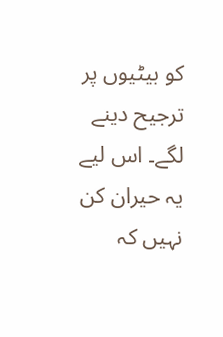کو بیٹیوں پر ترجیح دینے لگے۔ اس لیے یہ حیران کن نہیں کہ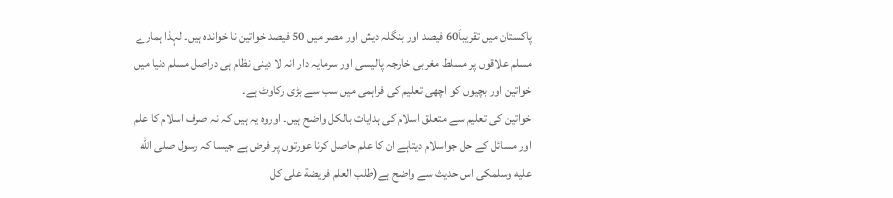پاکستان میں تقریباَ60 فیصد اور بنگلہ دیش اور مصر میں 50 فیصد خواتین نا خواندہ ہیں۔ لہذا ہمارے مسلم علاقوں پر مسلط مغربی خارجہ پالیسی اور سرمایہ دار انہ لا دینی نظام ہی دراصل مسلم دنیا میں خواتین اور بچیوں کو اچھی تعلیم کی فراہمی میں سب سے بڑی رکاوٹ ہے۔
خواتین کی تعلیم سے متعلق اسلام کی ہدایات بالکل واضح ہیں۔ اوروہ یہ ہیں کہ نہ صرف اسلام کا علم اور مسائل کے حل جواسلام دیتاہے ان کا علم حاصل کرنا عورتوں پر فرض ہے جیسا کہ رسول صلى الله عليه وسلمکی اس حدیث سے واضح ہے(طلب العلم فريضة على كل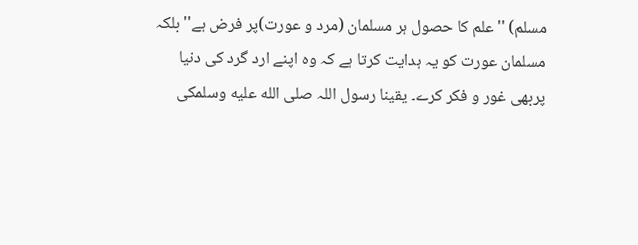مسلم) ''علم کا حصول ہر مسلمان (مرد و عورت)پر فرض ہے'' بلکہ مسلمان عورت کو یہ ہدایت کرتا ہے کہ وہ اپنے ارد گرد کی دنیا پربھی غور و فکر کرے۔ یقینا رسول اللہ صلى الله عليه وسلمکی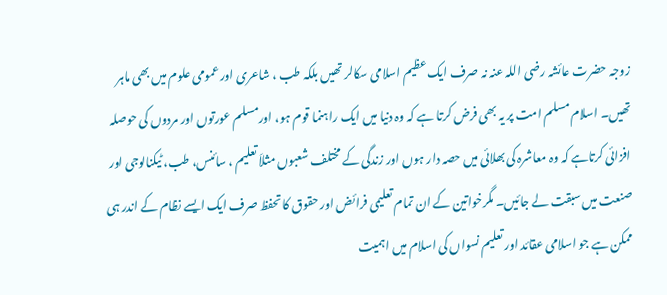زوجہ حضرت عائشہ رضی اللہ عنہ نہ صرف ایک عظیم اسلامی سکالر تھیں بلکہ طب ، شاعری اور عمومی علوم میں بھی ماہر تھیں۔ اسلام مسلم امت پر یہ بھی فرض کرتا ہے کہ وہ دنیا میں ایک راہنما قوم ہو، اورمسلم عورتوں اور مردوں کی حوصلہ افزائی کرتاہے کہ وہ معاشرہ کی بھلائی میں حصہ دار ہوں اور زندگی کے مختلف شعبوں مثلاَ تعلیم ، سائنس، طب، ٹیکنالوجی اور صنعت میں سبقت لے جائیں۔ مگرخواتین کے ان تمام تعلیمی فرائض اور حقوق کا تحفظ صرف ایک ایسے نظام کے اندر ہی ممکن ہے جو اسلامی عقائد اور تعلیم نسواں کی اسلام میں اہمیت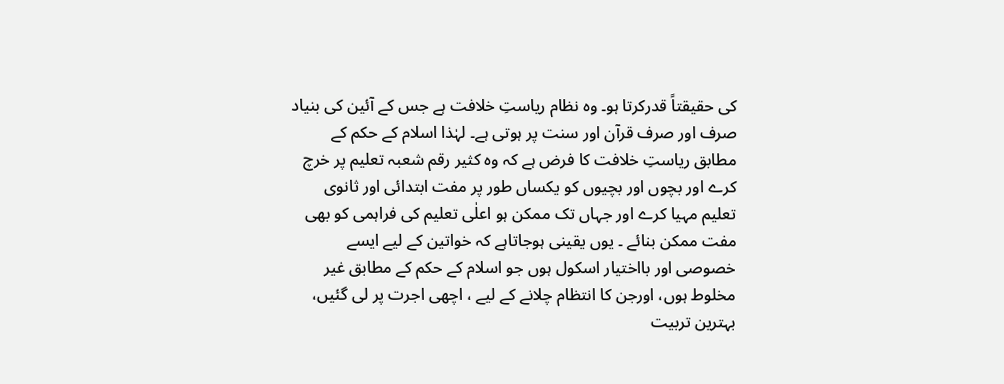کی حقیقتاً قدرکرتا ہو۔ وہ نظام ریاستِ خلافت ہے جس کے آئین کی بنیاد صرف اور صرف قرآن اور سنت پر ہوتی ہے۔ لہٰذا اسلام کے حکم کے مطابق ریاستِ خلافت کا فرض ہے کہ وہ کثیر رقم شعبہ تعلیم پر خرچ کرے اور بچوں اور بچیوں کو یکساں طور پر مفت ابتدائی اور ثانوی تعلیم مہیا کرے اور جہاں تک ممکن ہو اعلٰی تعلیم کی فراہمی کو بھی مفت ممکن بنائے ۔ یوں یقینی ہوجاتاہے کہ خواتین کے لیے ایسے خصوصی اور بااختیار اسکول ہوں جو اسلام کے حکم کے مطابق غیر مخلوط ہوں، اورجن کا انتظام چلانے کے لیے ، اچھی اجرت پر لی گئیں، بہترین تربیت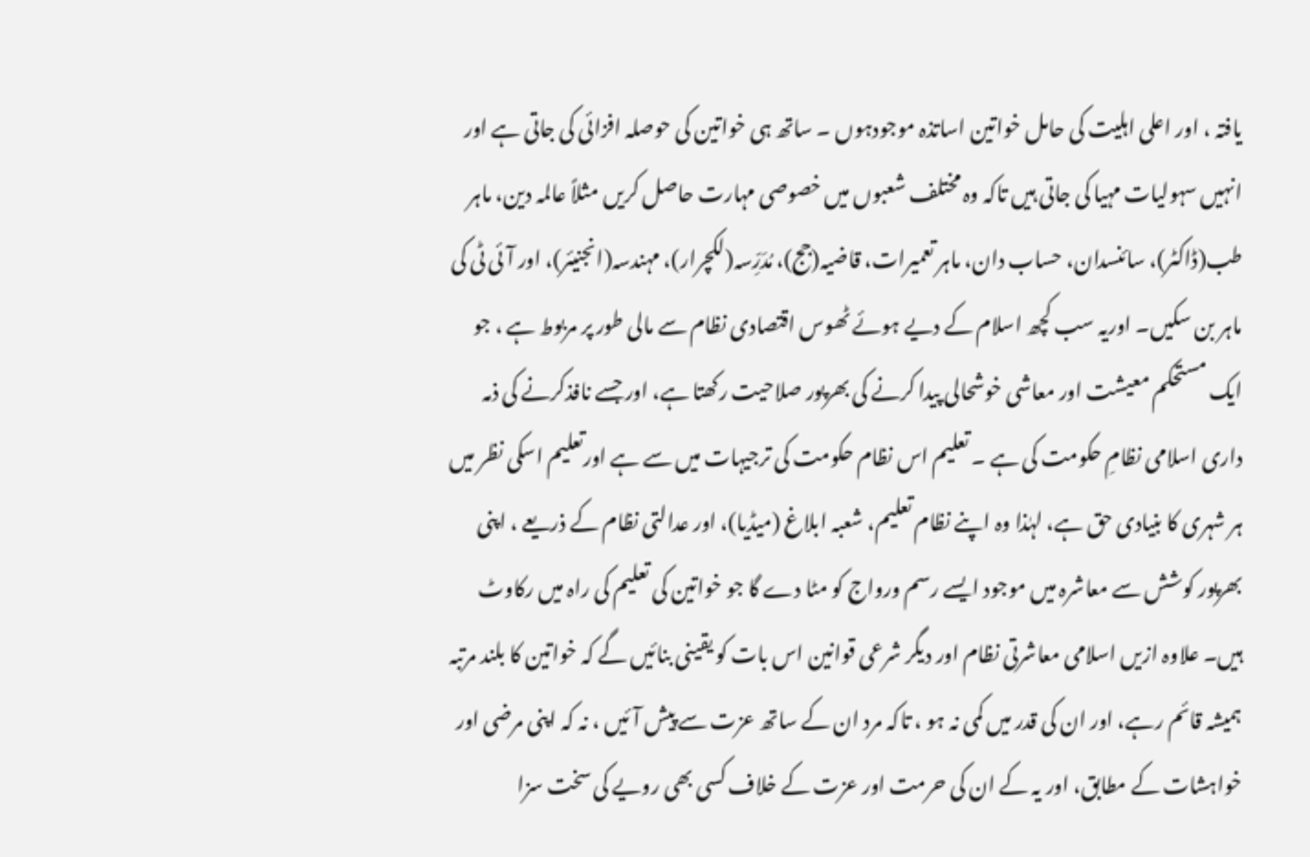یافتہ ، اور اعلی اہلیت کی حامل خواتین اساتذہ موجودہوں ۔ ساتھ ہی خواتین کی حوصلہ افزائی کی جاتی ہے اور انہیں سہولیات مہیا کی جاتی ہیں تاکہ وہ مختلف شعبوں میں خصوصی مہارت حاصل کریں مثلاً عالمہ دین، ماہر طب(ڈاکٹر)، سائنسدان، حساب دان، ماہر تعمیرات، قاضیہ(جج)، مُدَرِّسہ(لکچرار)، مہندسہ(انجنیئر)، اور آئی ٹی کی ماہر بن سکیں۔ اوریہ سب کچھ اسلام کے دیے ہوئے ٹھوس اقتصادی نظام سے مالی طور پر مربوط ہے ، جو ایک مستحکم معیشت اور معاشی خوشحالی پیدا کرنے کی بھرپور صلاحیت رکھتا ہے، اور جسے نافذکرنے کی ذمہ داری اسلامی نظامِ حکومت کی ہے ۔ تعلیم اس نظام حکومت کی ترجیہات میں سے ہے اورتعلیم اسکی نظر میں ہر شہری کا بنیادی حق ہے، لہٰذا وہ اپنے نظام تعلیم، شعبہ ابلاغ (میڈیا)، اور عدالتی نظام کے ذریعے ، اپنی بھرپور کوشش سے معاشرہ میں موجود ایسے رسم ورواج کو مٹا دے گا جو خواتین کی تعلیم کی راہ میں رکاوٹ ہیں۔ علاوہ ازیں اسلامی معاشرتی نظام اور دیگر شرعی قوانین اس بات کو یقینی بنائیں گے کہ خواتین کا بلند مرتبہ ہمیشہ قائم رہے، اور ان کی قدر میں کمی نہ ہو ، تاکہ مرد ان کے ساتھ عزت سے پیش آئیں ، نہ کہ اپنی مرضی اور خواہشات کے مطابق، اور یہ کے ان کی حرمت اور عزت کے خلاف کسی بھی رویے کی سخت سزا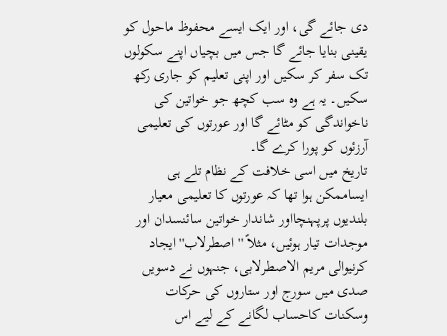دی جائے گی، اور ایک ایسے محفوظ ماحول کو یقینی بنایا جائے گا جس میں بچیاں اپنے سکولوں تک سفر کر سکیں اور اپنی تعلیم کو جاری رکھ سکیں۔ یہ ہے وہ سب کچھ جو خواتین کی ناخواندگی کو مٹائے گا اور عورتوں کی تعلیمی آرزئوں کو پورا کرے گا۔
تاریخ میں اسی خلافت کے نظام تلے ہی ایساممکن ہوا تھا کہ عورتوں کا تعلیمی معیار بلندیوں پرپہنچااور شاندار خواتین سائنسدان اور موجدات تیار ہوئیں، مثلاً ''اصطرلاب'' ایجاد کرنیوالی مریم الاصطرلابی، جنہوں نے دسویں صدی میں سورج اور ستاروں کی حرکات وسکنات کاحساب لگانے کے لیے اس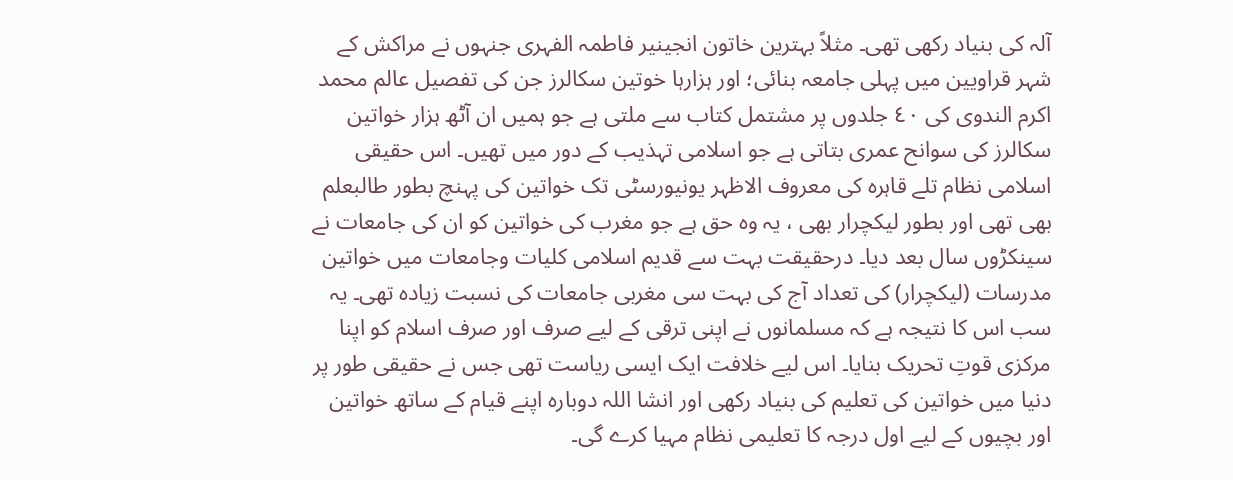آلہ کی بنیاد رکھی تھی۔ مثلاً بہترین خاتون انجینیر فاطمہ الفہری جنہوں نے مراکش کے شہر قراویین میں پہلی جامعہ بنائی؛ اور ہزارہا خوتین سکالرز جن کی تفصیل عالم محمد اکرم الندوی کی ٤٠ جلدوں پر مشتمل کتاب سے ملتی ہے جو ہمیں ان آٹھ ہزار خواتین سکالرز کی سوانح عمری بتاتی ہے جو اسلامی تہذیب کے دور میں تھیں۔ اس حقیقی اسلامی نظام تلے قاہرہ کی معروف الاظہر یونیورسٹی تک خواتین کی پہنچ بطور طالبعلم بھی تھی اور بطور لیکچرار بھی ، یہ وہ حق ہے جو مغرب کی خواتین کو ان کی جامعات نے سینکڑوں سال بعد دیا۔ درحقیقت بہت سے قدیم اسلامی کلیات وجامعات میں خواتین مدرسات (لیکچرار) کی تعداد آج کی بہت سی مغربی جامعات کی نسبت زیادہ تھی۔ یہ سب اس کا نتیجہ ہے کہ مسلمانوں نے اپنی ترقی کے لیے صرف اور صرف اسلام کو اپنا مرکزی قوتِ تحریک بنایا۔ اس لیے خلافت ایک ایسی ریاست تھی جس نے حقیقی طور پر دنیا میں خواتین کی تعلیم کی بنیاد رکھی اور انشا اللہ دوبارہ اپنے قیام کے ساتھ خواتین اور بچیوں کے لیے اول درجہ کا تعلیمی نظام مہیا کرے گی۔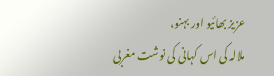عزیز بھائیو اور بہنو،
ملالہ کی اس کہانی کی نوشت مغربی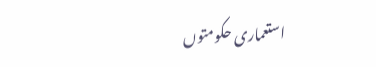استعماری حکومتوں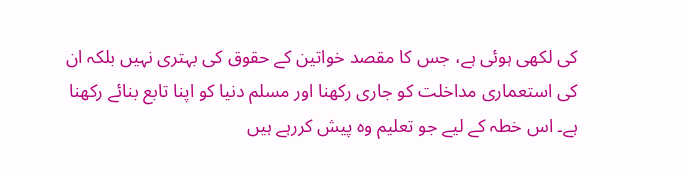کی لکھی ہوئی ہے، جس کا مقصد خواتین کے حقوق کی بہتری نہیں بلکہ ان کی استعماری مداخلت کو جاری رکھنا اور مسلم دنیا کو اپنا تابع بنائے رکھنا ہے۔ اس خطہ کے لیے جو تعلیم وہ پیش کررہے ہیں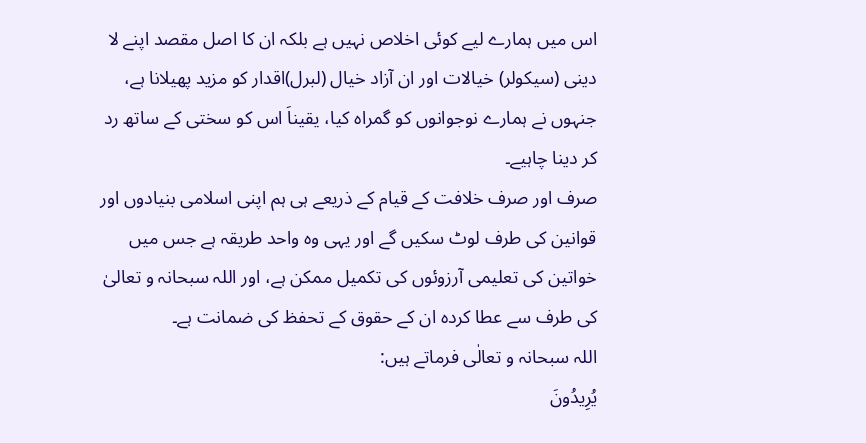اس میں ہمارے لیے کوئی اخلاص نہیں ہے بلکہ ان کا اصل مقصد اپنے لا دینی (سیکولر) خیالات اور ان آزاد خیال (لبرل)اقدار کو مزید پھیلانا ہے، جنہوں نے ہمارے نوجوانوں کو گمراہ کیا، یقیناَ اس کو سختی کے ساتھ رد کر دینا چاہیے۔
صرف اور صرف خلافت کے قیام کے ذریعے ہی ہم اپنی اسلامی بنیادوں اور قوانین کی طرف لوٹ سکیں گے اور یہی وہ واحد طریقہ ہے جس میں خواتین کی تعلیمی آرزوئوں کی تکمیل ممکن ہے، اور اللہ سبحانہ و تعالیٰ کی طرف سے عطا کردہ ان کے حقوق کے تحفظ کی ضمانت ہے۔
اللہ سبحانہ و تعالٰی فرماتے ہیں:
يُرِيدُونَ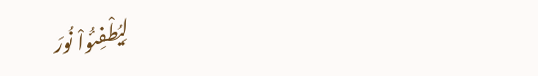لِيُطْفِئُواْ نُورَ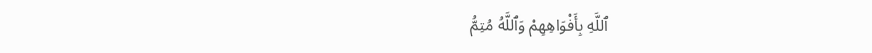ٱللَّهِ بِأَفْوَاهِهِمْ وَٱللَّهُ مُتِمُّ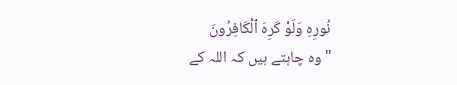نُورِهِ وَلَوْ كَرِهَ ٱلْكَافِرُونَ
"وہ چاہتے ہیں کہ اللہ کے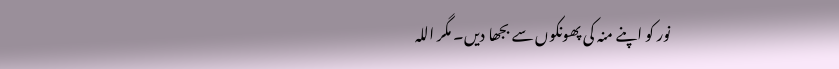نور کو اپنے منہ کی پھونکوں سے بجھا دیں۔ مگر اللہ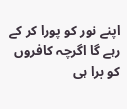اپنے نور کو پورا کر کے رہے گا اگرچہ کافروں کو برا ہی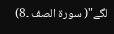لگے"( سورة الصف ۔8)